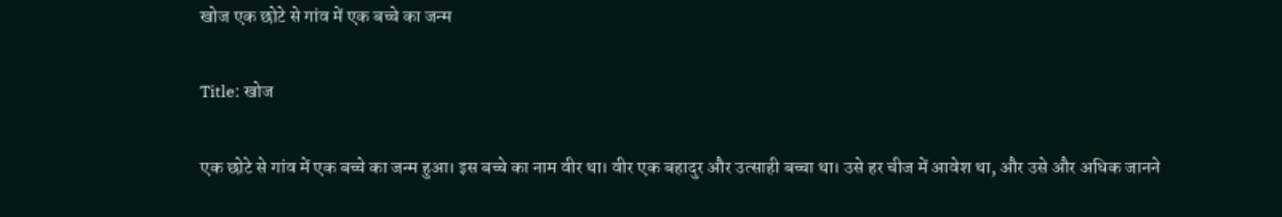खोज एक छोटे से गांव में एक बच्चे का जन्म

Title: खोज

एक छोटे से गांव में एक बच्चे का जन्म हुआ। इस बच्चे का नाम वीर था। वीर एक बहादुर और उत्साही बच्चा था। उसे हर चीज में आवेश था, और उसे और अधिक जानने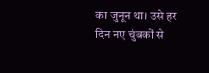का जुनून था। उसे हर दिन नए चुंबकों से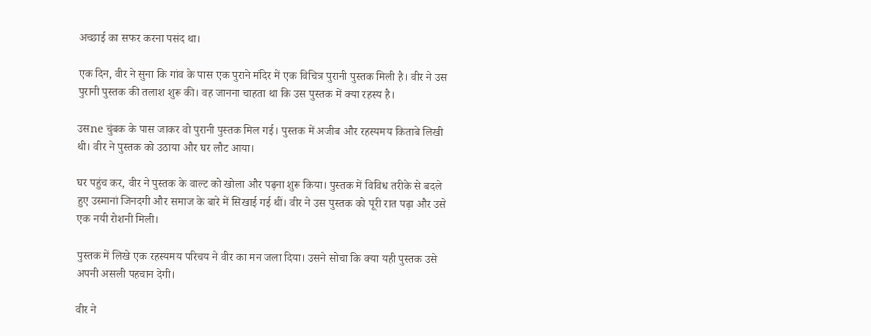अच्छाई का सफर करना पसंद था।

एक दिन, वीर ने सुना कि गांव के पास एक पुराने मंदिर में एक विचित्र पुरानी पुस्तक मिली है। वीर ने उस पुरानी पुस्तक की तलाश शुरू की। वह जानना चाहता था कि उस पुस्तक में क्या रहस्य है।

उसne चुंबक के पास जाकर वो पुरानी पुस्तक मिल गई। पुस्तक में अजीब और रहस्यमय किताबे लिखी थी। वीर ने पुस्तक को उठाया और घर लौट आया।

घर पहुंच कर, वीर ने पुस्तक के वाल्ट को खोला और पढ़ना शुरू किया। पुस्तक में विविध तरीके से बदले हुए उस्मानां जिनदगी और समाज के बारे में सिखाई गई थीं। वीर ने उस पुस्तक को पूरी रात पढ़ा और उसे एक नयी रोशनी मिली।

पुस्तक में लिखे एक रहस्यमय परिचय ने वीर का मन जला दिया। उसने सोचा कि क्या यही पुस्तक उसे अपनी असली पहचान देगी।

वीर ने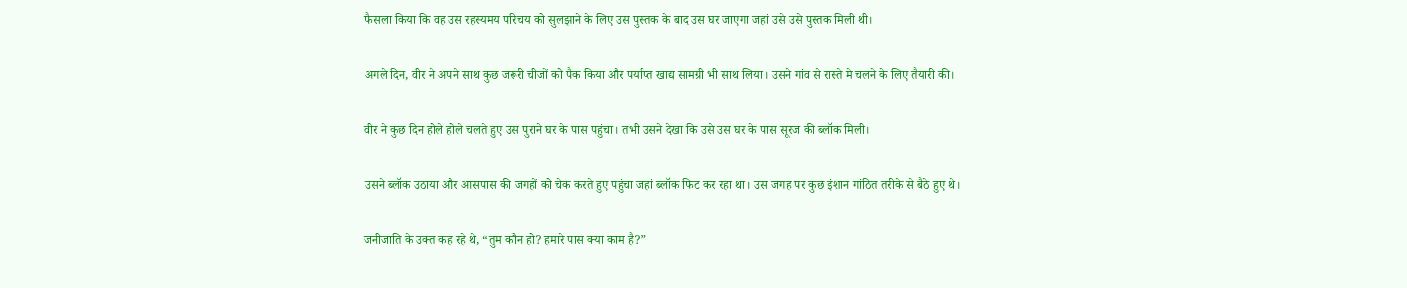फैसला किया कि वह उस रहस्यमय परिचय को सुलझाने के लिए उस पुस्तक के बाद उस घर जाएगा जहां उसे उसे पुस्तक मिली थी।

अगले दिन, वीर ने अपने साथ कुछ जरूरी चीजों को पैक किया और पर्याप्त खाद्य सामग्री भी साथ लिया। उसने गांव से रास्ते मे चलने के लिए तैयारी की।

वीर ने कुछ दिन होले होले चलते हुए उस पुराने घर के पास पहुंचा। तभी उसने देखा कि उसे उस घर के पास सूरज की ब्लॉक मिली।

उसने ब्लॉक उठाया और आसपास की जगहों को चेक करते हुए पहुंचा जहां ब्लॉक फिट कर रहा था। उस जगह पर कुछ इंशान गांठित तरीके से बैठे हुए थे।

जनीजाति के उक्त कह रहे थे, “तुम कौन हो? हमारे पास क्या काम है?”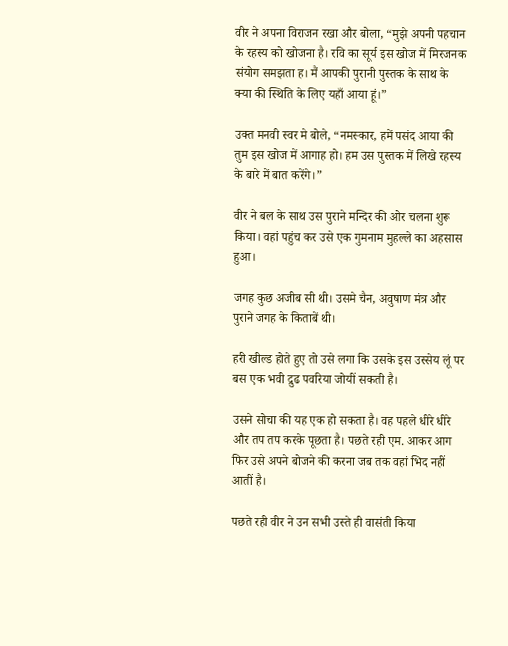वीर ने अपना विराजन रखा और बोला, “मुझे अपनी पहचान के रहस्य को खोजना है। रवि का सूर्य इस खोज में मिरजनक संयोग समझता ह। मैं आपकी पुरानी पुस्तक के साथ के क्या की स्थिति के लिए यहाँ आया हूं।”

उक्त मनवी स्वर मे बोले, “नमस्कार, हमें पसंद आया की तुम इस खोज में आगाह हो। हम उस पुस्तक में लिखे रहस्य के बारे में बात करेंगे।”

वीर ने बल के साथ उस पुराने मन्दिर की ओर चलना शुरू किया। वहां पहुंच कर उसे एक गुमनाम मुहल्ले का अहसास हुआ।

जगह कुछ अजीब सी थी। उसमे चैन, अवुषाण मंत्र और पुराने जगह के किताबें थी।

हरी खील्ड होते हुए तो उसे लगा कि उसके इस उस्सेय लूं पर बस एक भवी द्रुढ पवरिया जोयीं सकती है।

उसने सोचा की यह एक हो सकता है। वह पहले धीरे धीरे और तप तप करके पूछता है। पछते रही एम. आकर आग फिर उसे अपने बोजने की करना जब तक वहां भिद नहीं आतीं है।

पछते रही वीर ने उन सभी उस्ते ही वासंती किया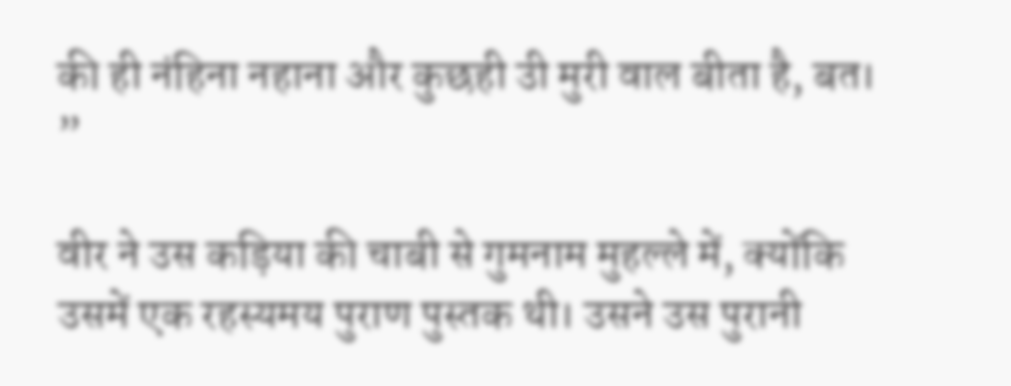की ही नंहिना नहाना और कुछही उी मुरी वाल बीता है, बत। ”

वीर ने उस कड़िया की चाबी से गुमनाम मुहल्ले में, क्योंकि उसमें एक रहस्यमय पुराण पुस्तक थी। उसने उस पुरानी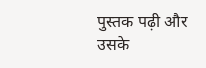पुस्तक पढ़ी और उसके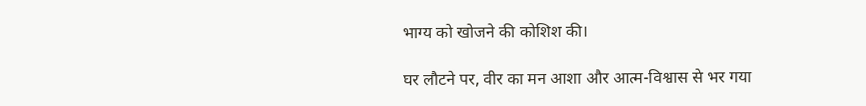भाग्य को खोजने की कोशिश की।

घर लौटने पर, वीर का मन आशा और आत्म-विश्वास से भर गया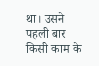था। उसने पहली बार किसी काम के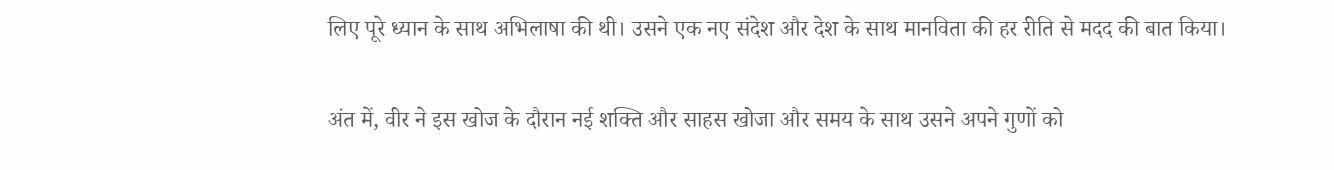लिए पूरे ध्यान के साथ अभिलाषा की थी। उसने एक नए संदेश और देश के साथ मानविता की हर रीति से मदद की बात किया।

अंत में, वीर ने इस खोज के दौरान नई शक्ति और साहस खोजा और समय के साथ उसने अपने गुणों को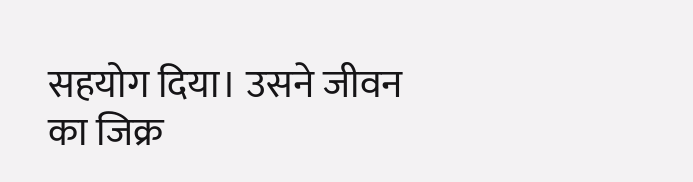सहयोग दिया। उसने जीवन का जिक्र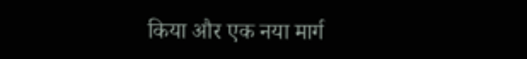किया और एक नया मार्ग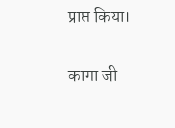प्राप्त किया।

कागा जी